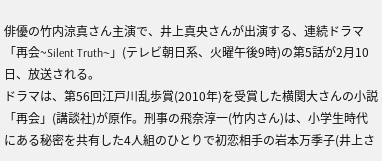俳優の竹内涼真さん主演で、井上真央さんが出演する、連続ドラマ「再会~Silent Truth~」(テレビ朝日系、火曜午後9時)の第5話が2月10日、放送される。
ドラマは、第56回江戸川乱歩賞(2010年)を受賞した横関大さんの小説「再会」(講談社)が原作。刑事の飛奈淳一(竹内さん)は、小学生時代にある秘密を共有した4人組のひとりで初恋相手の岩本万季子(井上さ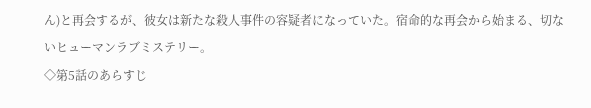ん)と再会するが、彼女は新たな殺人事件の容疑者になっていた。宿命的な再会から始まる、切ないヒューマンラブミステリー。
◇第5話のあらすじ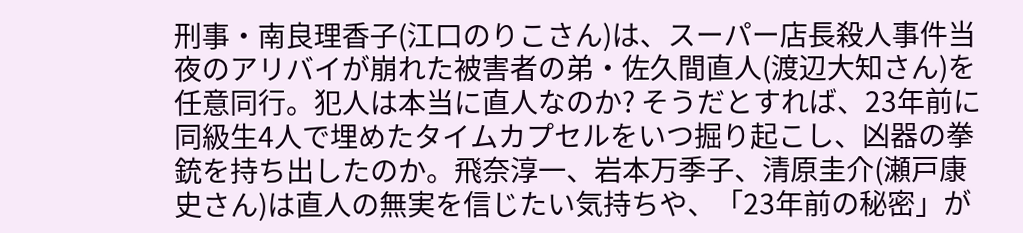刑事・南良理香子(江口のりこさん)は、スーパー店長殺人事件当夜のアリバイが崩れた被害者の弟・佐久間直人(渡辺大知さん)を任意同行。犯人は本当に直人なのか? そうだとすれば、23年前に同級生4人で埋めたタイムカプセルをいつ掘り起こし、凶器の拳銃を持ち出したのか。飛奈淳一、岩本万季子、清原圭介(瀬戸康史さん)は直人の無実を信じたい気持ちや、「23年前の秘密」が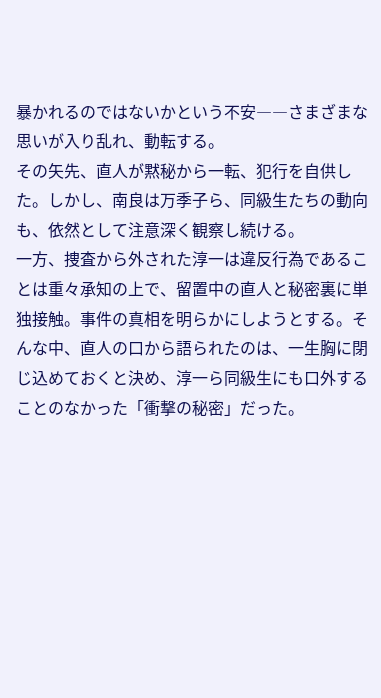暴かれるのではないかという不安――さまざまな思いが入り乱れ、動転する。
その矢先、直人が黙秘から一転、犯行を自供した。しかし、南良は万季子ら、同級生たちの動向も、依然として注意深く観察し続ける。
一方、捜査から外された淳一は違反行為であることは重々承知の上で、留置中の直人と秘密裏に単独接触。事件の真相を明らかにしようとする。そんな中、直人の口から語られたのは、一生胸に閉じ込めておくと決め、淳一ら同級生にも口外することのなかった「衝撃の秘密」だった。